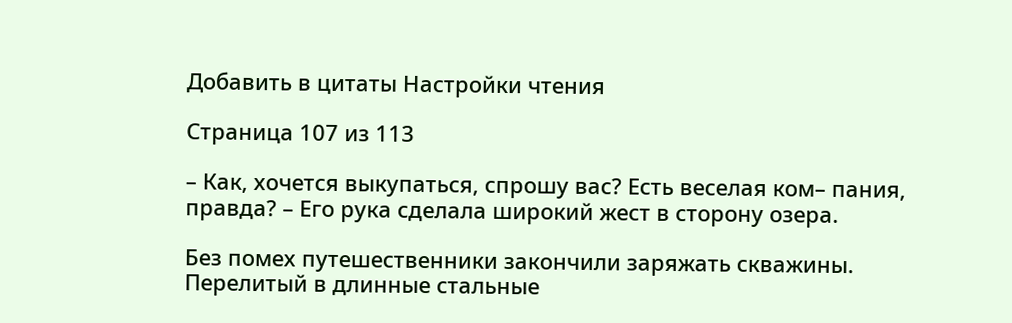Добавить в цитаты Настройки чтения

Страница 107 из 113

– Как, хочется выкупаться, спрошу вас? Есть веселая ком– пания, правда? – Его рука сделала широкий жест в сторону озера.

Без помех путешественники закончили заряжать скважины. Перелитый в длинные стальные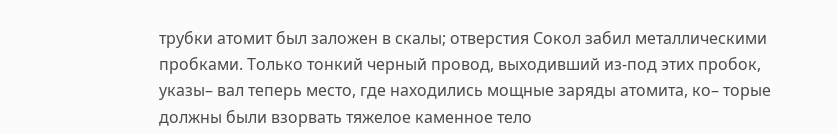трубки атомит был заложен в скалы; отверстия Сокол забил металлическими пробками. Только тонкий черный провод, выходивший из-под этих пробок, указы– вал теперь место, где находились мощные заряды атомита, ко– торые должны были взорвать тяжелое каменное тело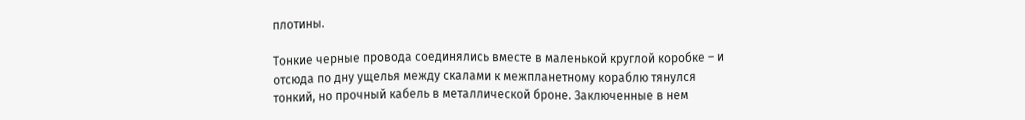плотины.

Тонкие черные провода соединялись вместе в маленькой круглой коробке – и отсюда по дну ущелья между скалами к межпланетному кораблю тянулся тонкий, но прочный кабель в металлической броне. Заключенные в нем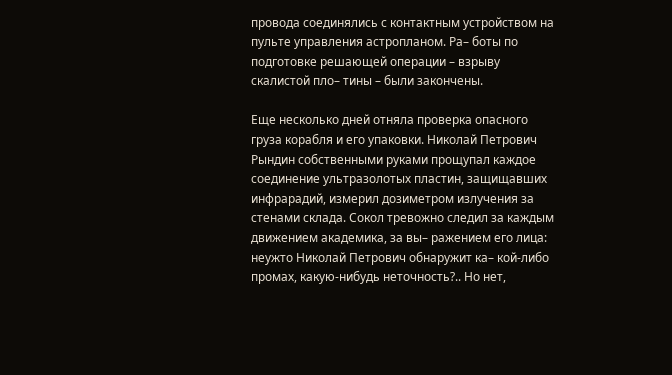провода соединялись с контактным устройством на пульте управления астропланом. Ра– боты по подготовке решающей операции – взрыву скалистой пло– тины – были закончены.

Еще несколько дней отняла проверка опасного груза корабля и его упаковки. Николай Петрович Рындин собственными руками прощупал каждое соединение ультразолотых пластин, защищавших инфрарадий, измерил дозиметром излучения за стенами склада. Сокол тревожно следил за каждым движением академика, за вы– ражением его лица: неужто Николай Петрович обнаружит ка– кой-либо промах, какую-нибудь неточность?.. Но нет,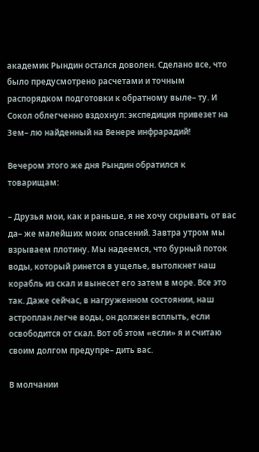академик Рындин остался доволен. Сделано все, что было предусмотрено расчетами и точным распорядком подготовки к обратному выле– ту. И Сокол облегченно вздохнул: экспедиция привезет на Зем– лю найденный на Венере инфрарадий!

Вечером этого же дня Рындин обратился к товарищам:

– Друзья мои, как и раньше, я не хочу скрывать от вас да– же малейших моих опасений. Завтра утром мы взрываем плотину. Мы надеемся, что бурный поток воды, который ринется в ущелье, вытолкнет наш корабль из скал и вынесет его затем в море. Все это так. Даже сейчас, в нагруженном состоянии, наш астроплан легче воды, он должен всплыть, если освободится от скал. Вот об этом «если» я и считаю своим долгом предупре– дить вас.

В молчании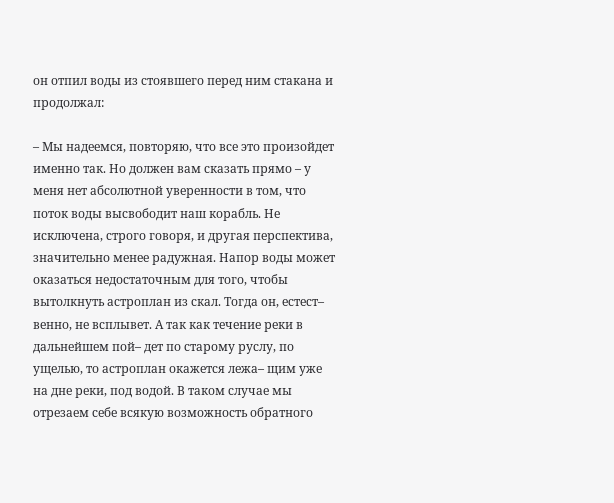он отпил воды из стоявшего перед ним стакана и продолжал:

– Мы надеемся, повторяю, что все это произойдет именно так. Но должен вам сказать прямо – у меня нет абсолютной уверенности в том, что поток воды высвободит наш корабль. Не исключена, строго говоря, и другая перспектива, значительно менее радужная. Напор воды может оказаться недостаточным для того, чтобы вытолкнуть астроплан из скал. Тогда он, естест– венно, не всплывет. А так как течение реки в дальнейшем пой– дет по старому руслу, по ущелью, то астроплан окажется лежа– щим уже на дне реки, под водой. В таком случае мы отрезаем себе всякую возможность обратного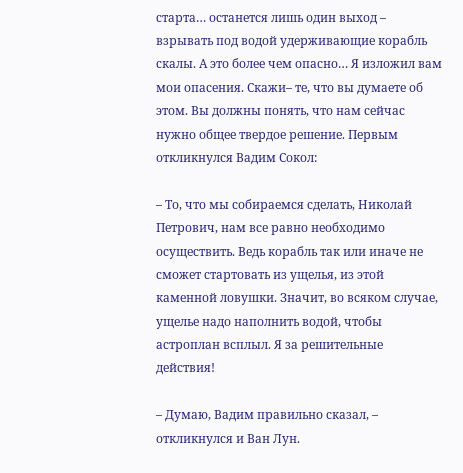старта… останется лишь один выход – взрывать под водой удерживающие корабль скалы. А это более чем опасно… Я изложил вам мои опасения. Скажи– те, что вы думаете об этом. Вы должны понять, что нам сейчас нужно общее твердое решение. Первым откликнулся Вадим Сокол:

– То, что мы собираемся сделать, Николай Петрович, нам все равно необходимо осуществить. Ведь корабль так или иначе не сможет стартовать из ущелья, из этой каменной ловушки. Значит, во всяком случае, ущелье надо наполнить водой, чтобы астроплан всплыл. Я за решительные действия!

– Думаю, Вадим правильно сказал, – откликнулся и Ван Лун.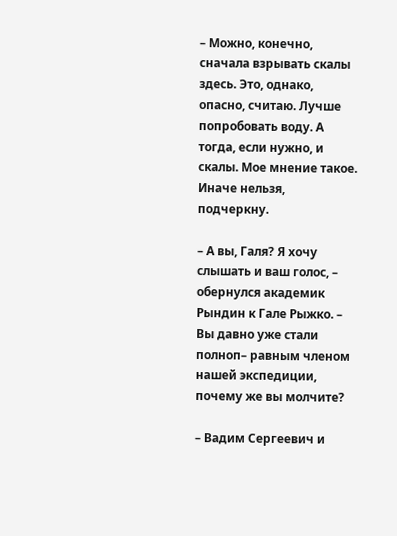– Можно, конечно, сначала взрывать скалы здесь. Это, однако, опасно, считаю. Лучше попробовать воду. А тогда, если нужно, и скалы. Мое мнение такое. Иначе нельзя, подчеркну.

– А вы, Галя? Я хочу слышать и ваш голос, – обернулся академик Рындин к Гале Рыжко. – Вы давно уже стали полноп– равным членом нашей экспедиции, почему же вы молчите?

– Вадим Сергеевич и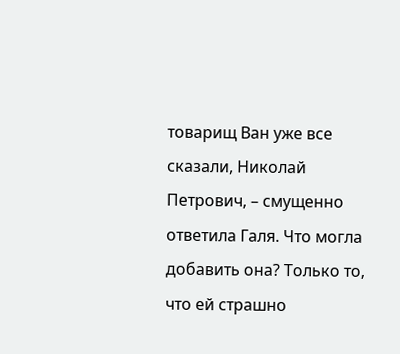товарищ Ван уже все сказали, Николай Петрович, – смущенно ответила Галя. Что могла добавить она? Только то, что ей страшно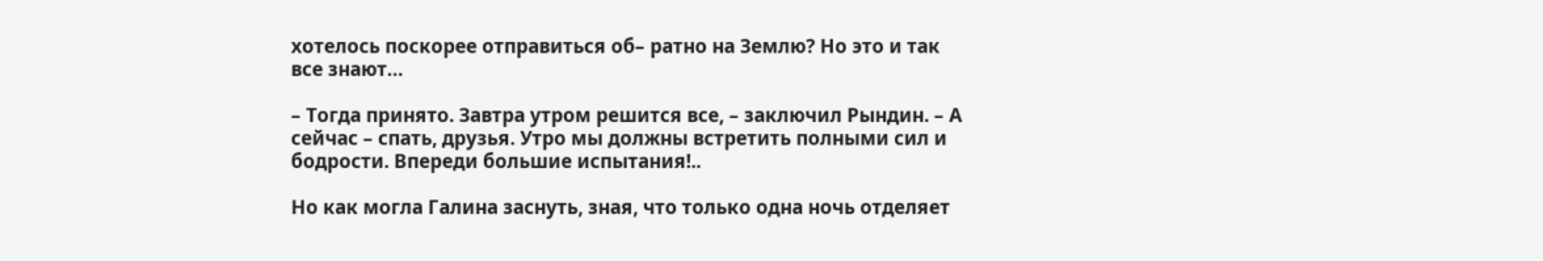хотелось поскорее отправиться об– ратно на Землю? Но это и так все знают…

– Тогда принято. Завтра утром решится все, – заключил Рындин. – А сейчас – спать, друзья. Утро мы должны встретить полными сил и бодрости. Впереди большие испытания!..

Но как могла Галина заснуть, зная, что только одна ночь отделяет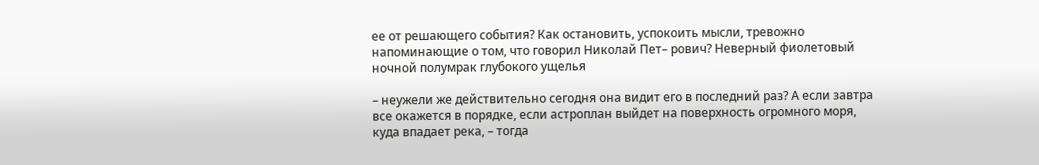ее от решающего события? Как остановить, успокоить мысли, тревожно напоминающие о том, что говорил Николай Пет– рович? Неверный фиолетовый ночной полумрак глубокого ущелья

– неужели же действительно сегодня она видит его в последний раз? А если завтра все окажется в порядке, если астроплан выйдет на поверхность огромного моря, куда впадает река, – тогда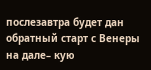послезавтра будет дан обратный старт с Венеры на дале– кую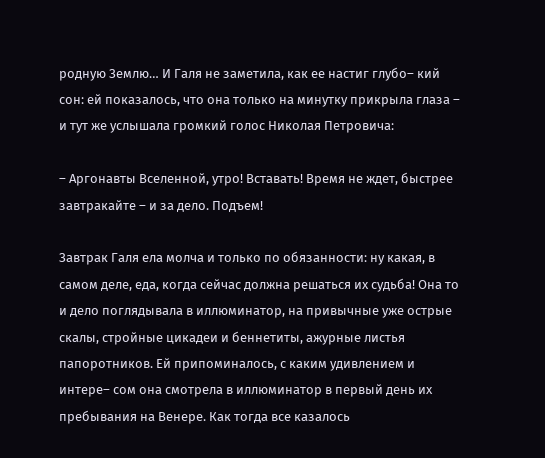родную Землю… И Галя не заметила, как ее настиг глубо– кий сон: ей показалось, что она только на минутку прикрыла глаза – и тут же услышала громкий голос Николая Петровича:

– Аргонавты Вселенной, утро! Вставать! Время не ждет, быстрее завтракайте – и за дело. Подъем!

Завтрак Галя ела молча и только по обязанности: ну какая, в самом деле, еда, когда сейчас должна решаться их судьба! Она то и дело поглядывала в иллюминатор, на привычные уже острые скалы, стройные цикадеи и беннетиты, ажурные листья папоротников. Ей припоминалось, с каким удивлением и интере– сом она смотрела в иллюминатор в первый день их пребывания на Венере. Как тогда все казалось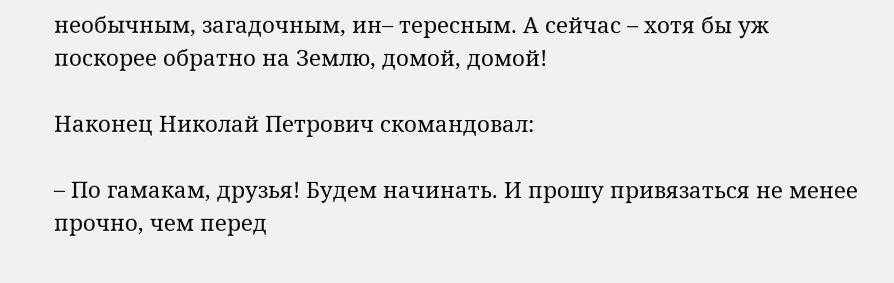необычным, загадочным, ин– тересным. А сейчас – хотя бы уж поскорее обратно на Землю, домой, домой!

Наконец Николай Петрович скомандовал:

– По гамакам, друзья! Будем начинать. И прошу привязаться не менее прочно, чем перед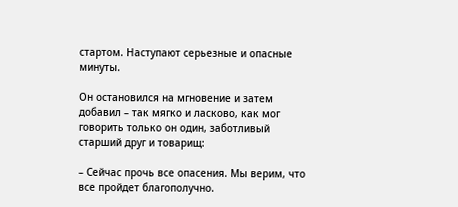стартом. Наступают серьезные и опасные минуты.

Он остановился на мгновение и затем добавил – так мягко и ласково, как мог говорить только он один, заботливый старший друг и товарищ:

– Сейчас прочь все опасения. Мы верим, что все пройдет благополучно.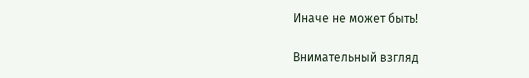Иначе не может быть!

Внимательный взгляд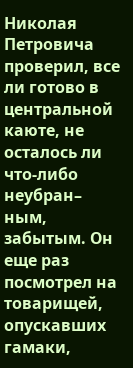Николая Петровича проверил, все ли готово в центральной каюте, не осталось ли что-либо неубран– ным, забытым. Он еще раз посмотрел на товарищей, опускавших гамаки,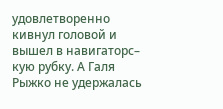удовлетворенно кивнул головой и вышел в навигаторс– кую рубку. А Галя Рыжко не удержалась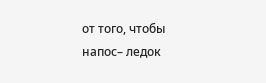от того, чтобы напос– ледок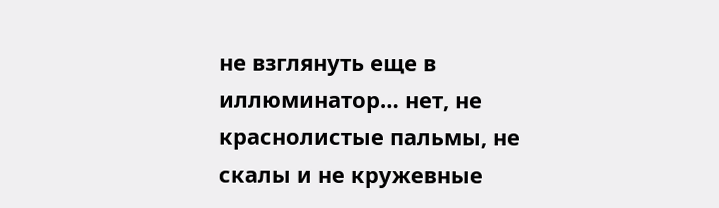не взглянуть еще в иллюминатор… нет, не краснолистые пальмы, не скалы и не кружевные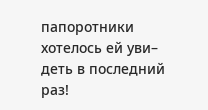папоротники хотелось ей уви– деть в последний раз!